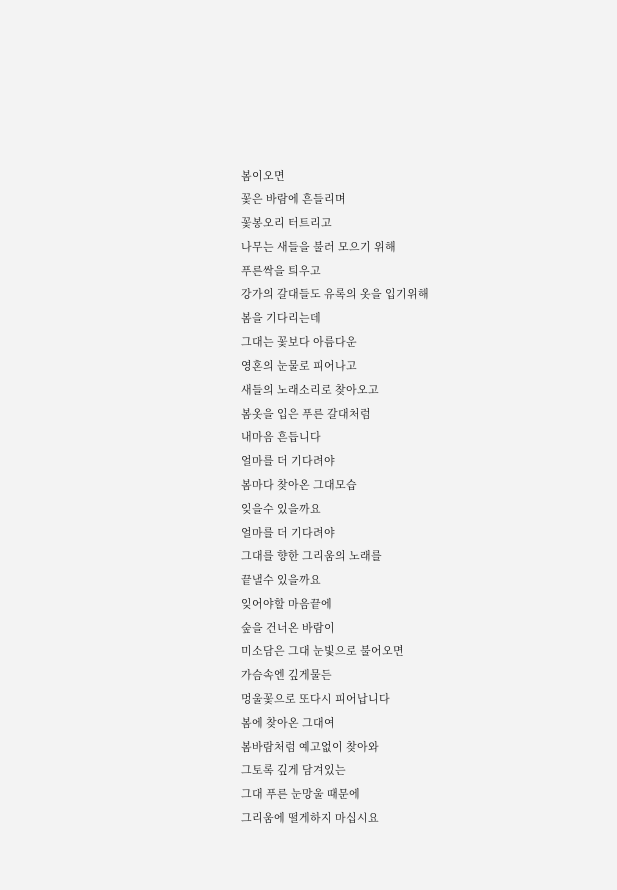봄이오면
꽃은 바람에 흔들리며
꽃봉오리 터트리고
나무는 새들을 불러 모으기 위해
푸른싹을 틔우고
강가의 갈대들도 유록의 옷을 입기위해
봄을 기다리는데
그대는 꽃보다 아름다운
영혼의 눈물로 피어나고
새들의 노래소리로 찾아오고
봄옷을 입은 푸른 갈대처럼
내마음 흔듭니다
얼마를 더 기다려야
봄마다 찾아온 그대모습
잊을수 있을까요
얼마를 더 기다려야
그대를 향한 그리움의 노래를
끝낼수 있을까요
잊어야할 마음끝에
숲을 건너온 바람이
미소담은 그대 눈빛으로 불어오면
가슴속엔 깊게물든
멍울꽃으로 또다시 피어납니다
봄에 찾아온 그대여
봄바람처럼 예고없이 찾아와
그토록 깊게 담겨있는
그대 푸른 눈망울 때문에
그리움에 떨게하지 마십시요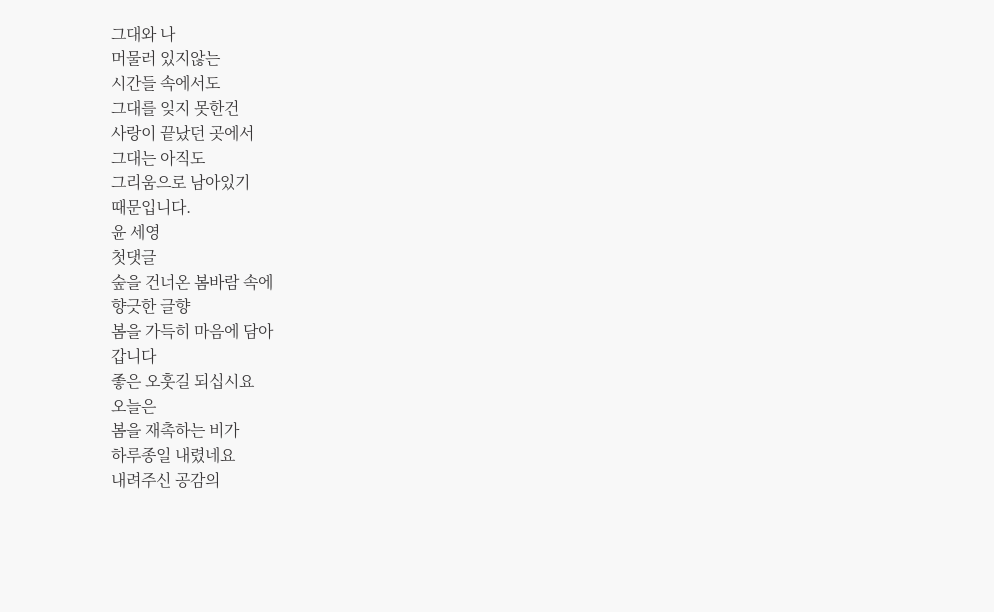그대와 나
머물러 있지않는
시간들 속에서도
그대를 잊지 못한건
사랑이 끝났던 곳에서
그대는 아직도
그리움으로 남아있기
때문입니다.
윤 세영
첫댓글
숲을 건너온 봄바람 속에
향긋한 글향
봄을 가득히 마음에 담아
갑니다
좋은 오훗길 되십시요
오늘은
봄을 재촉하는 비가
하루종일 내렸네요
내려주신 공감의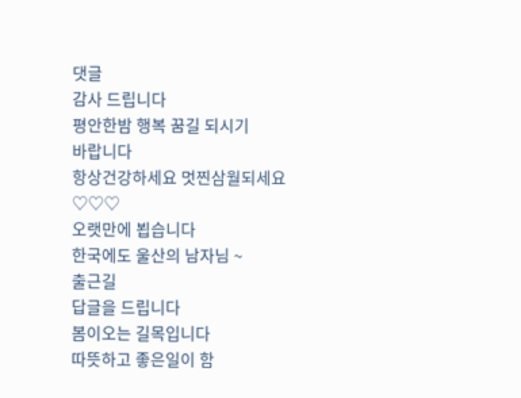댓글
감사 드립니다
평안한밤 행복 꿈길 되시기
바랍니다
항상건강하세요 멋찐삼월되세요♡♡♡
오랫만에 뵙습니다
한국에도 울산의 남자님 ~
출근길
답글을 드립니다
봄이오는 길목입니다
따뜻하고 좋은일이 함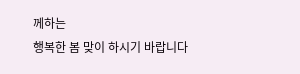께하는
행복한 봄 맞이 하시기 바랍니다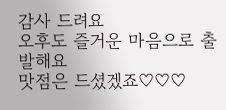감사 드려요
오후도 즐거운 마음으로 출발해요
맛점은 드셨겠죠♡♡♡